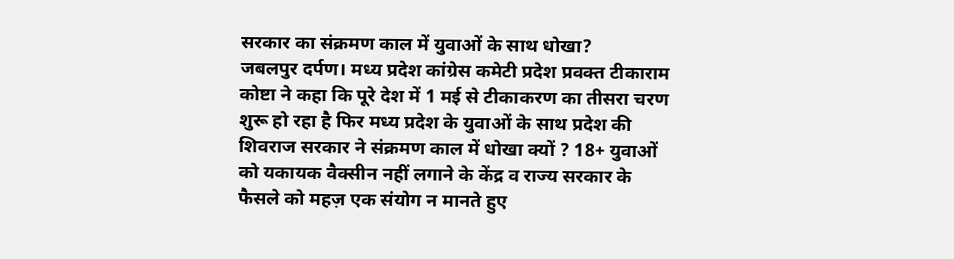सरकार का संक्रमण काल में युवाओं के साथ धोखा?
जबलपुर दर्पण। मध्य प्रदेश कांग्रेस कमेटी प्रदेश प्रवक्त टीकाराम कोष्टा ने कहा कि पूरे देश में 1 मई से टीकाकरण का तीसरा चरण शुरू हो रहा है फिर मध्य प्रदेश के युवाओं के साथ प्रदेश की शिवराज सरकार ने संक्रमण काल में धोखा क्यों ? 18+ युवाओं को यकायक वैक्सीन नहीं लगाने के केंद्र व राज्य सरकार के फैसले को महज़ एक संयोग न मानते हुए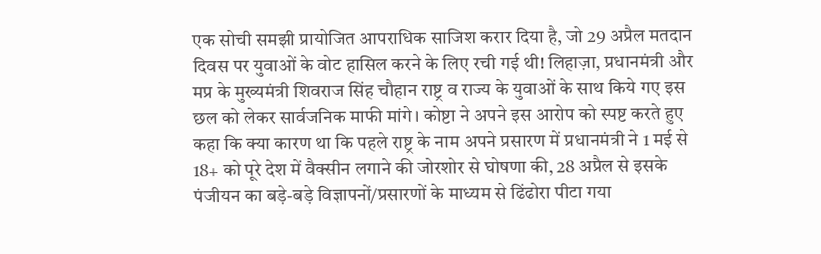एक सोची समझी प्रायोजित आपराधिक साजिश करार दिया है, जो 29 अप्रैल मतदान दिवस पर युवाओं के वोट हासिल करने के लिए रची गई थी! लिहाज़ा, प्रधानमंत्री और मप्र के मुख्यमंत्री शिवराज सिंह चौहान राष्ट्र व राज्य के युवाओं के साथ किये गए इस छल को लेकर सार्वजनिक माफी मांगे। कोष्टा ने अपने इस आरोप को स्पष्ट करते हुए कहा कि क्या कारण था कि पहले राष्ट्र के नाम अपने प्रसारण में प्रधानमंत्री ने 1 मई से 18+ को पूरे देश में वैक्सीन लगाने की जोरशोर से घोषणा की, 28 अप्रैल से इसके पंजीयन का बड़े-बड़े विज्ञापनों/प्रसारणों के माध्यम से ढिंढोरा पीटा गया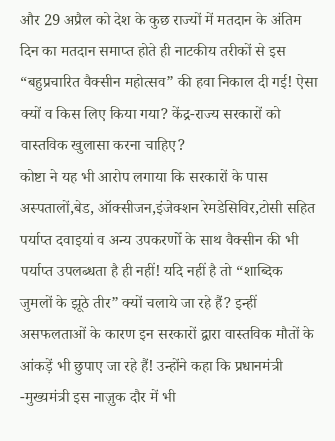और 29 अप्रैल को देश के कुछ राज्यों में मतदान के अंतिम दिन का मतदान समाप्त होते ही नाटकीय तरीकों से इस “बहुप्रचारित वैक्सीन महोत्सव” की हवा निकाल दी गई! ऐसा क्यों व किस लिए किया गया? केंद्र-राज्य सरकारों को वास्तविक खुलासा करना चाहिए?
कोष्टा ने यह भी आरोप लगाया कि सरकारों के पास अस्पतालों,बेड, ऑक्सीजन,इंजेक्शन रेमडेसिविर,टोसी सहित पर्याप्त दवाइयां व अन्य उपकरणोँ के साथ वैक्सीन की भी पर्याप्त उपलब्धता है ही नहीं! यदि नहीं है तो “शाब्दिक जुमलों के झूठे तीर” क्यों चलाये जा रहे हैं? इन्हीं असफलताओं के कारण इन सरकारों द्वारा वास्तविक मौतों के आंकड़ें भी छुपाए जा रहे हैं! उन्होंने कहा कि प्रधानमंत्री -मुख्यमंत्री इस नाज़ुक दौर में भी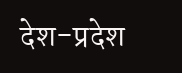देश-प्रदेश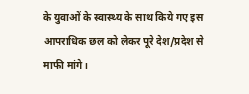के युवाओं के स्वास्थ्य के साथ किये गए इस आपराधिक छल को लेकर पूरे देश/प्रदेश से माफी मांगे।